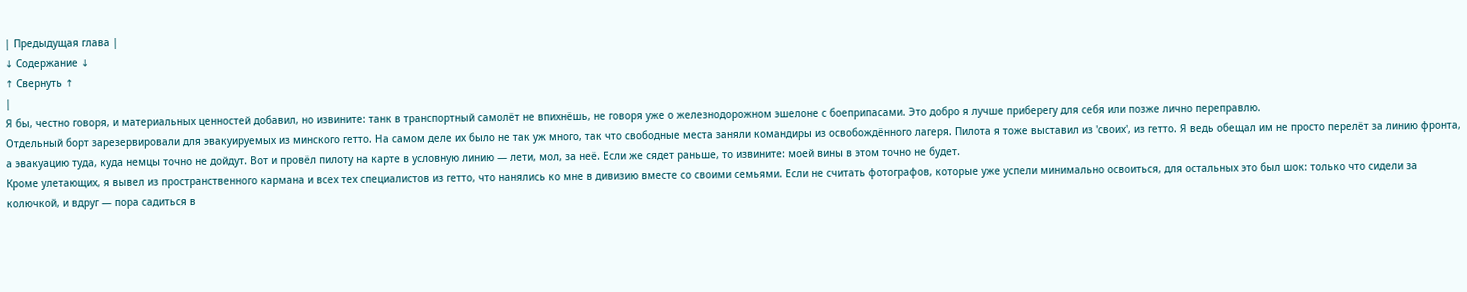| Предыдущая глава |
↓ Содержание ↓
↑ Свернуть ↑
|
Я бы, честно говоря, и материальных ценностей добавил, но извините: танк в транспортный самолёт не впихнёшь, не говоря уже о железнодорожном эшелоне с боеприпасами. Это добро я лучше приберегу для себя или позже лично переправлю.
Отдельный борт зарезервировали для эвакуируемых из минского гетто. На самом деле их было не так уж много, так что свободные места заняли командиры из освобождённого лагеря. Пилота я тоже выставил из 'своих', из гетто. Я ведь обещал им не просто перелёт за линию фронта, а эвакуацию туда, куда немцы точно не дойдут. Вот и провёл пилоту на карте в условную линию — лети, мол, за неё. Если же сядет раньше, то извините: моей вины в этом точно не будет.
Кроме улетающих, я вывел из пространственного кармана и всех тех специалистов из гетто, что нанялись ко мне в дивизию вместе со своими семьями. Если не считать фотографов, которые уже успели минимально освоиться, для остальных это был шок: только что сидели за колючкой, и вдруг — пора садиться в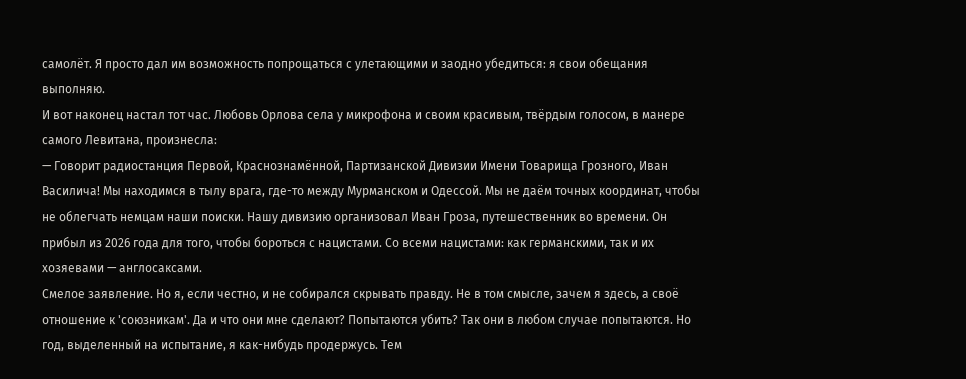самолёт. Я просто дал им возможность попрощаться с улетающими и заодно убедиться: я свои обещания выполняю.
И вот наконец настал тот час. Любовь Орлова села у микрофона и своим красивым, твёрдым голосом, в манере самого Левитана, произнесла:
— Говорит радиостанция Первой, Краснознамённой, Партизанской Дивизии Имени Товарища Грозного, Иван Василича! Мы находимся в тылу врага, где-то между Мурманском и Одессой. Мы не даём точных координат, чтобы не облегчать немцам наши поиски. Нашу дивизию организовал Иван Гроза, путешественник во времени. Он прибыл из 2026 года для того, чтобы бороться с нацистами. Со всеми нацистами: как германскими, так и их хозяевами — англосаксами.
Смелое заявление. Но я, если честно, и не собирался скрывать правду. Не в том смысле, зачем я здесь, а своё отношение к 'союзникам'. Да и что они мне сделают? Попытаются убить? Так они в любом случае попытаются. Но год, выделенный на испытание, я как-нибудь продержусь. Тем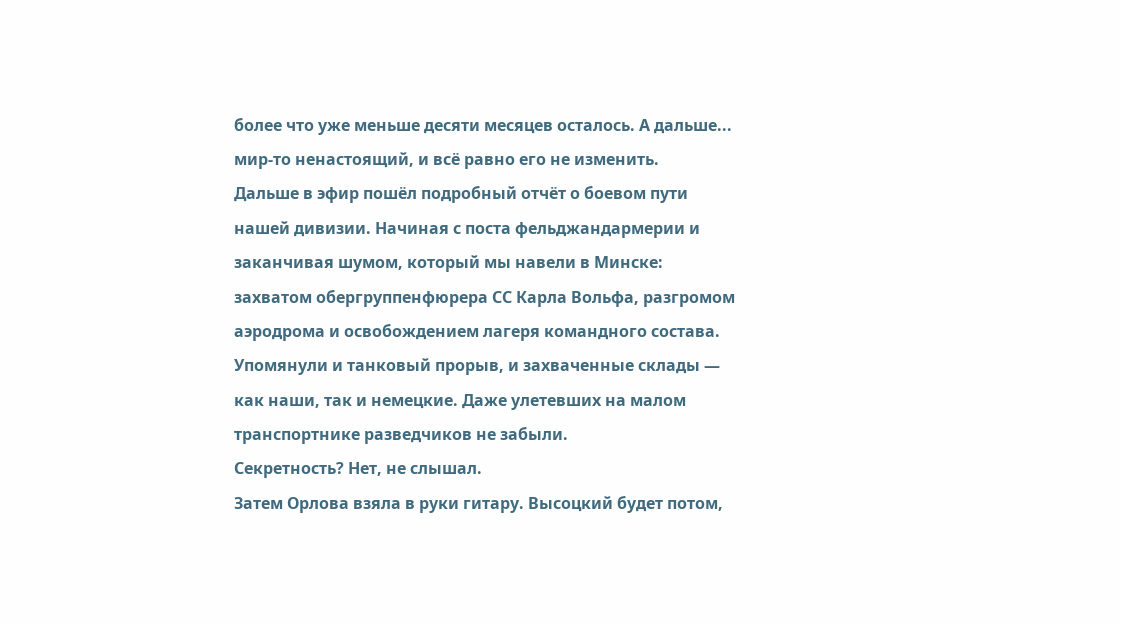более что уже меньше десяти месяцев осталось. А дальше... мир-то ненастоящий, и всё равно его не изменить.
Дальше в эфир пошёл подробный отчёт о боевом пути нашей дивизии. Начиная с поста фельджандармерии и заканчивая шумом, который мы навели в Минске: захватом обергруппенфюрера СС Карла Вольфа, разгромом аэродрома и освобождением лагеря командного состава. Упомянули и танковый прорыв, и захваченные склады — как наши, так и немецкие. Даже улетевших на малом транспортнике разведчиков не забыли.
Секретность? Нет, не слышал.
Затем Орлова взяла в руки гитару. Высоцкий будет потом,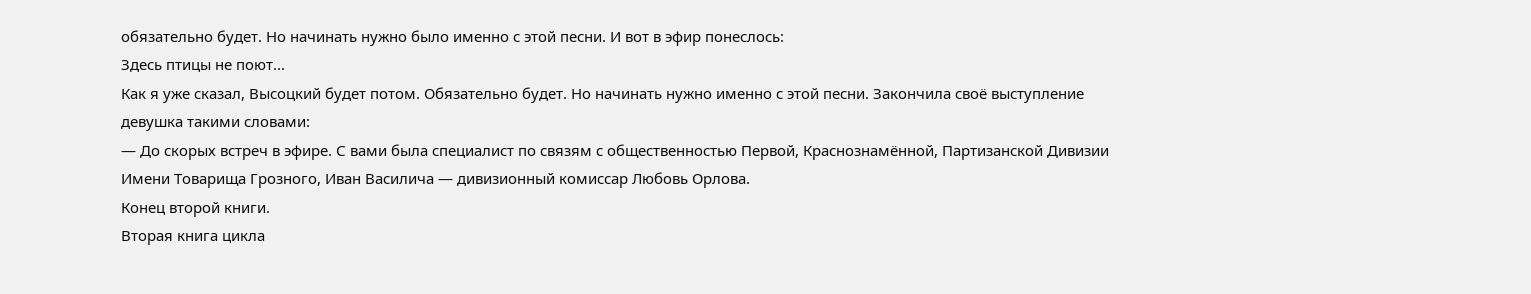обязательно будет. Но начинать нужно было именно с этой песни. И вот в эфир понеслось:
Здесь птицы не поют...
Как я уже сказал, Высоцкий будет потом. Обязательно будет. Но начинать нужно именно с этой песни. Закончила своё выступление девушка такими словами:
— До скорых встреч в эфире. С вами была специалист по связям с общественностью Первой, Краснознамённой, Партизанской Дивизии Имени Товарища Грозного, Иван Василича — дивизионный комиссар Любовь Орлова.
Конец второй книги.
Вторая книга цикла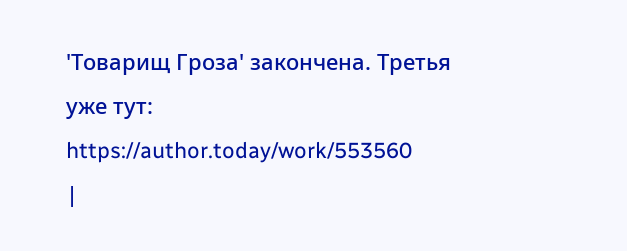'Товарищ Гроза' закончена. Третья уже тут:
https://author.today/work/553560
|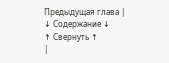Предыдущая глава |
↓ Содержание ↓
↑ Свернуть ↑
|